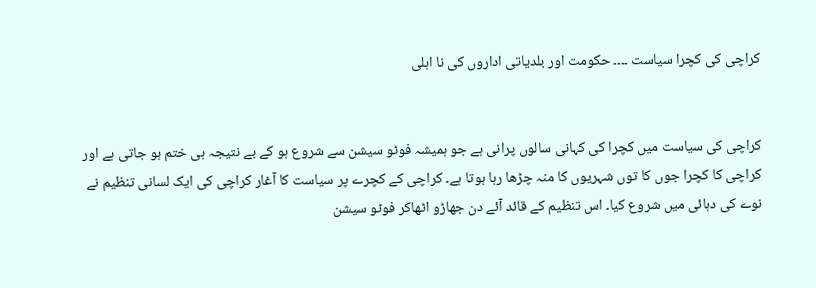کراچی کی کچرا سیاست ۔۔۔۔ حکومت اور بلدیاتی اداروں کی نا اہلی


کراچی کی سیاست میں کچرا کی کہانی سالوں پرانی ہے جو ہمیشہ فوٹو سیشن سے شروع ہو کے بے نتیجہ ہی ختم ہو جاتی ہے اور کراچی کا کچرا جوں کا توں شہریوں کا منہ چڑھا رہا ہوتا ہے۔ کراچی کے کچرے پر سیاست کا آغار کراچی کی ایک لسانی تنظیم نے نوے کی دہائی میں شروع کیا۔ اس تنظیم کے قائد آئے دن جھاڑو اٹھاکر فوٹو سیشن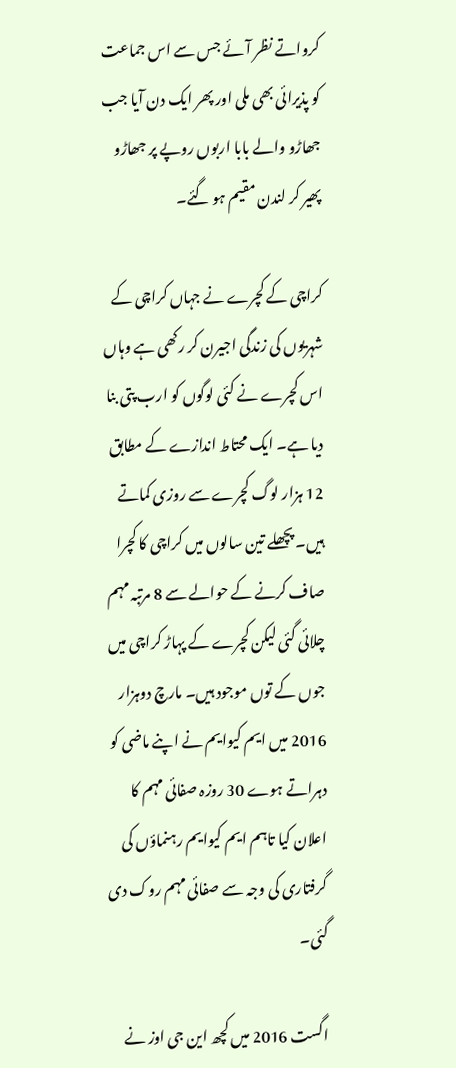کرواتے نظر آئے جس سے اس جماعت کو پذیرائی بھی ملی اور پھر ایک دن آیا جب جھاڑو والے بابا اربوں روپے پر جھاڑو پھیر کر لندن مقیم ہو گئے۔

کراچی کے کچرے نے جہاں کراچی کے شہریوں کی زندگی اجیرن کر رکھی ہے وہاں اس کچرے نے کئی لوگوں کو ارب پتی بنا دیا ہے۔ ایک محتاط اندازے کے مطابق 12 ہزار لوگ کچرے سے روزی کماتے ہیں۔ پچھلے تین سالوں میں کراچی کا کچرا صاف کرنے کے حوالے سے 8 مرتبہ مہم چلائی گئی لیکن کچرے کے پہاڑ کراچی میں جوں کے توں موجود ہیں۔ مارچ دوہزار 2016 میں ایم کیوایم نے اپنے ماضی کو دہراتے ہوے 30 روزہ صفائی مہم کا اعلان کیا تاہم ایم کیوایم رہنماؤں کی گرفتاری کی وجہ سے صفائی مہم روک دی گئی۔

اگست 2016 میں کچھ این جی اوز نے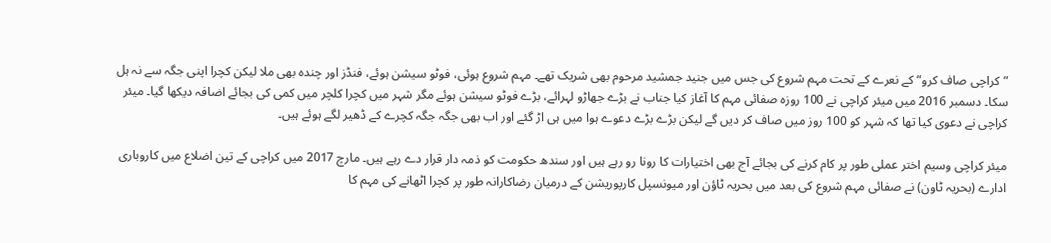”کراچی صاف کرو“ کے نعرے کے تحت مہم شروع کی جس میں جنید جمشید مرحوم بھی شریک تھے۔ مہم شروع ہوئی، فوٹو سیشن ہوئے، فنڈز اور چندہ بھی ملا لیکن کچرا اپنی جگہ سے نہ ہل سکا۔ دسمبر 2016 میں میئر کراچی نے 100 روزہ صفائی مہم کا آغاز کیا جناب نے بڑے جھاڑو لہرائے، بڑے فوٹو سیشن ہوئے مگر شہر میں کچرا کلچر میں کمی کی بجائے اضافہ دیکھا گیا۔ میئر کراچی نے دعوی کیا تھا کہ شہر کو 100 روز میں صاف کر دیں گے لیکن بڑے بڑے دعوے ہوا میں ہی اڑ گئے اور اب بھی جگہ جگہ کچرے کے ڈھیر لگے ہوئے ہیں۔

میئر کراچی وسیم اختر عملی طور پر کام کرنے کی بجائے آج بھی اختیارات کا رونا رو رہے ہیں اور سندھ حکومت کو ذمہ دار قرار دے رہے ہیں۔ مارچ 2017 میں کراچی کے تین اضلاع میں کاروباری ادارے (بحریہ ٹاون) نے صفائی مہم شروع کی بعد میں بحریہ ٹاؤن اور میونسپل کارپوریشن کے درمیان رضاکارانہ طور پر کچرا اٹھانے کی مہم کا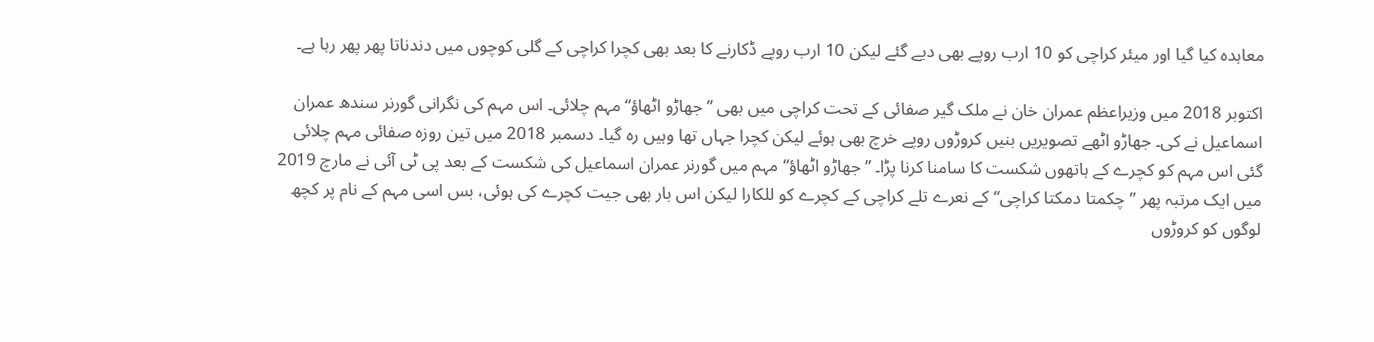معاہدہ کیا گیا اور میئر کراچی کو 10 ارب روپے بھی دیے گئے لیکن 10 ارب روپے ڈکارنے کا بعد بھی کچرا کراچی کے گلی کوچوں میں دندناتا پھر پھر رہا ہے۔

اکتوبر 2018 میں وزیراعظم عمران خان نے ملک گیر صفائی کے تحت کراچی میں بھی ”جھاڑو اٹھاؤ“ مہم چلائی۔ اس مہم کی نگرانی گورنر سندھ عمران اسماعیل نے کی۔ جھاڑو اٹھے تصویریں بنیں کروڑوں روپے خرچ بھی ہوئے لیکن کچرا جہاں تھا وہیں رہ گیا۔ دسمبر 2018 میں تین روزہ صفائی مہم چلائی گئی اس مہم کو کچرے کے ہاتھوں شکست کا سامنا کرنا پڑا۔ ”جھاڑو اٹھاؤ“ مہم میں گورنر عمران اسماعیل کی شکست کے بعد پی ٹی آئی نے مارچ 2019 میں ایک مرتبہ پھر ”چکمتا دمکتا کراچی“ کے نعرے تلے کراچی کے کچرے کو للکارا لیکن اس بار بھی جیت کچرے کی ہوئی، بس اسی مہم کے نام پر کچھ لوگوں کو کروڑوں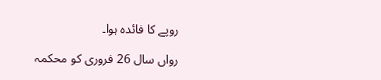روپے کا فائدہ ہوا۔

رواں سال 26 فروری کو محکمہ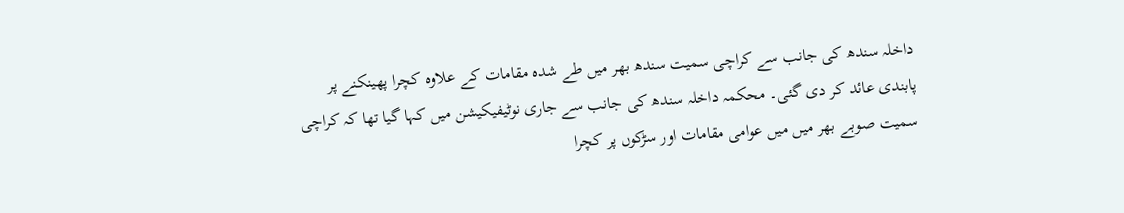داخلہ سندھ کی جانب سے کراچی سمیت سندھ بھر میں طے شدہ مقامات کے علاوہ کچرا پھینکنے پر پابندی عائد کر دی گئی۔ محکمہ داخلہ سندھ کی جانب سے جاری نوٹیفیکیشن میں کہا گیا تھا کہ کراچی سمیت صوبے بھر میں میں عوامی مقامات اور سڑکوں پر کچرا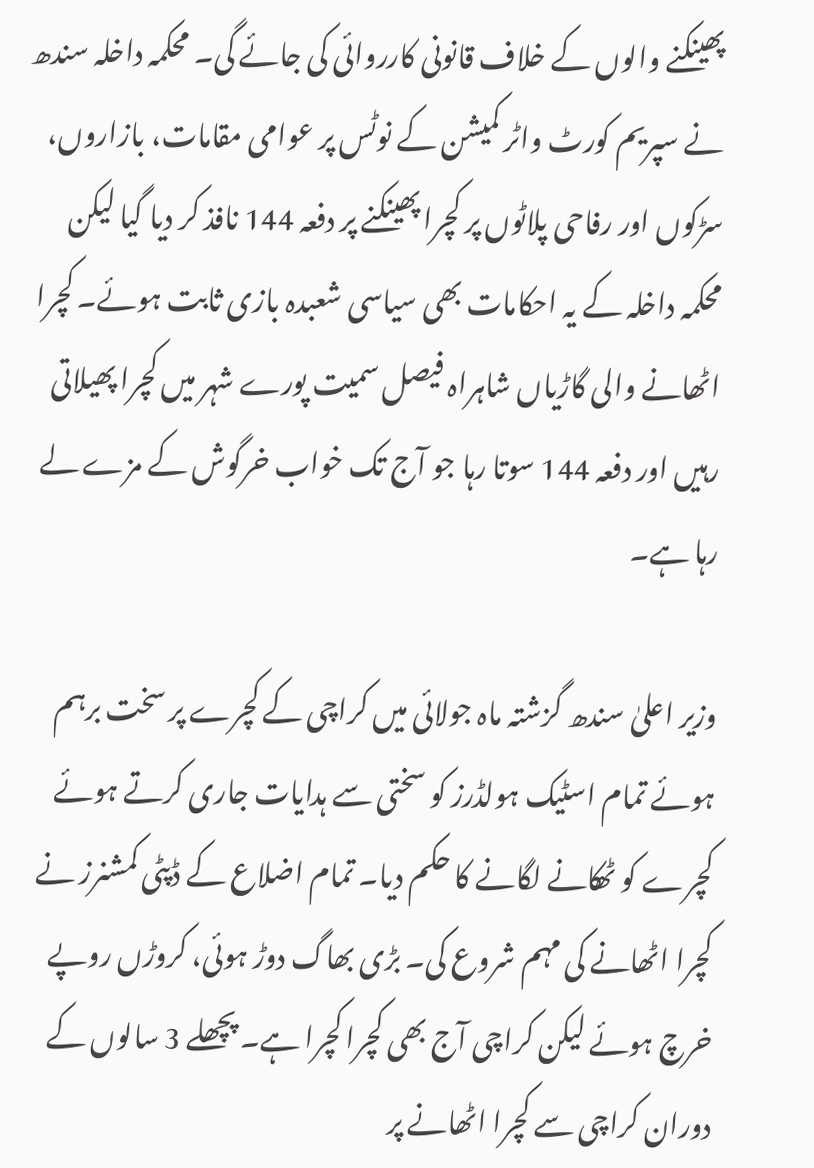پھینکنے والوں کے خلاف قانونی کارروائی کی جائے گی۔ محکمہ داخلہ سندھ نے سپریم کورٹ واٹر کمیشن کے نوٹس پر عوامی مقامات، بازاروں، سڑکوں اور رفاحی پلاٹوں پر کچرا پھینکنے پر دفعہ 144 نافذ کر دیا گیا لیکن محکمہ داخلہ کے یہ احکامات بھی سیاسی شعبدہ بازی ثابت ہوئے۔ کچرا اٹھانے والی گاڑیاں شاہراہ فیصل سمیت پورے شہر میں کچرا پھیلاتی رہیں اور دفعہ 144 سوتا رہا جو آج تک خواب خرگوش کے مزے لے رہا ہے۔

وزیر اعلیٰ سندھ گزشتہ ماہ جولائی میں کراچی کے کچرے پر سخت برہم ہوئے تمام اسٹیک ہولڈرز کو سختی سے ہدایات جاری کرتے ہوئے کچرے کو ٹھکانے لگانے کا حکم دیا۔ تمام اضلاع کے ڈپٹی کمشنرز نے کچرا اٹھانے کی مہم شروع کی۔ بڑی بھاگ دوڑ ہوئی، کروڑں روپے خرچ ہوئے لیکن کراچی آج بھی کچرا کچرا ہے۔ پچھلے 3 سالوں کے دوران کراچی سے کچرا اٹھانے پر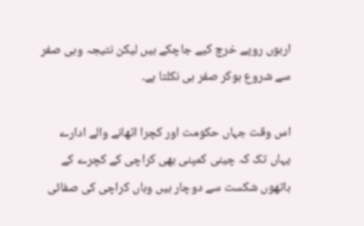اربوں روپے خرچ کیے جاچکے ہیں لیکن نتیجہ وہی صفر سے شروع ہوکر صفر ہی نکلتا ہے۔

اس وقت جہاں حکومت اور کچرا اٹھانے والے ادارے یہاں تک کہ چینی کمپنی بھی کراچی کے کچرے کے ہاتھوں شکست سے دوچار ہیں وہاں کراچی کی صفائی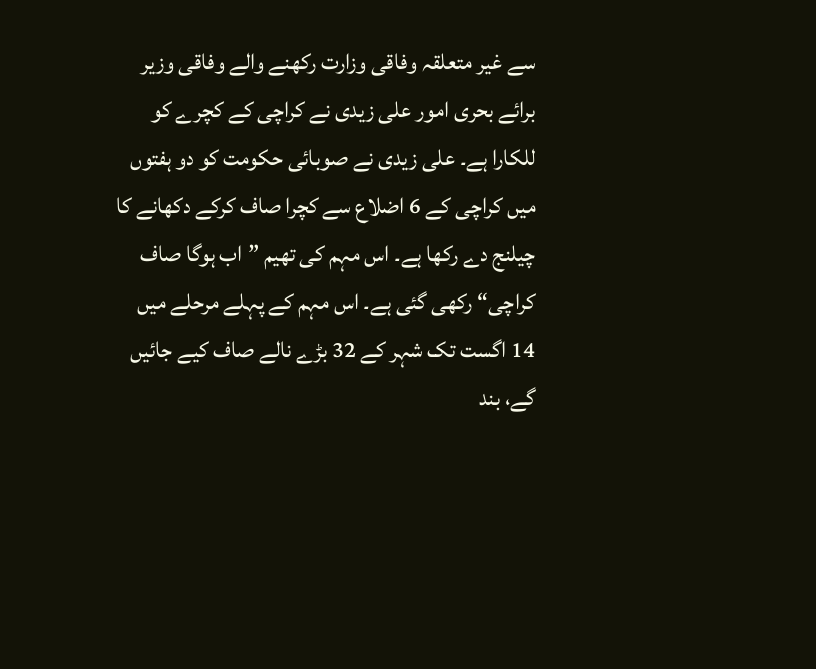سے غیر متعلقہ وفاقی وزارت رکھنے والے وفاقی وزیر برائے بحری امور علی زیدی نے کراچی کے کچرے کو للکارا ہے۔ علی زیدی نے صوبائی حکومت کو دو ہفتوں میں کراچی کے 6 اضلاع سے کچرا صاف کرکے دکھانے کا چیلنج دے رکھا ہے۔ اس مہم کی تھیم ”اب ہوگا صاف کراچی“ رکھی گئی ہے۔ اس مہم کے پہلے مرحلے میں 14 اگست تک شہر کے 32 بڑے نالے صاف کیے جائیں گے، بند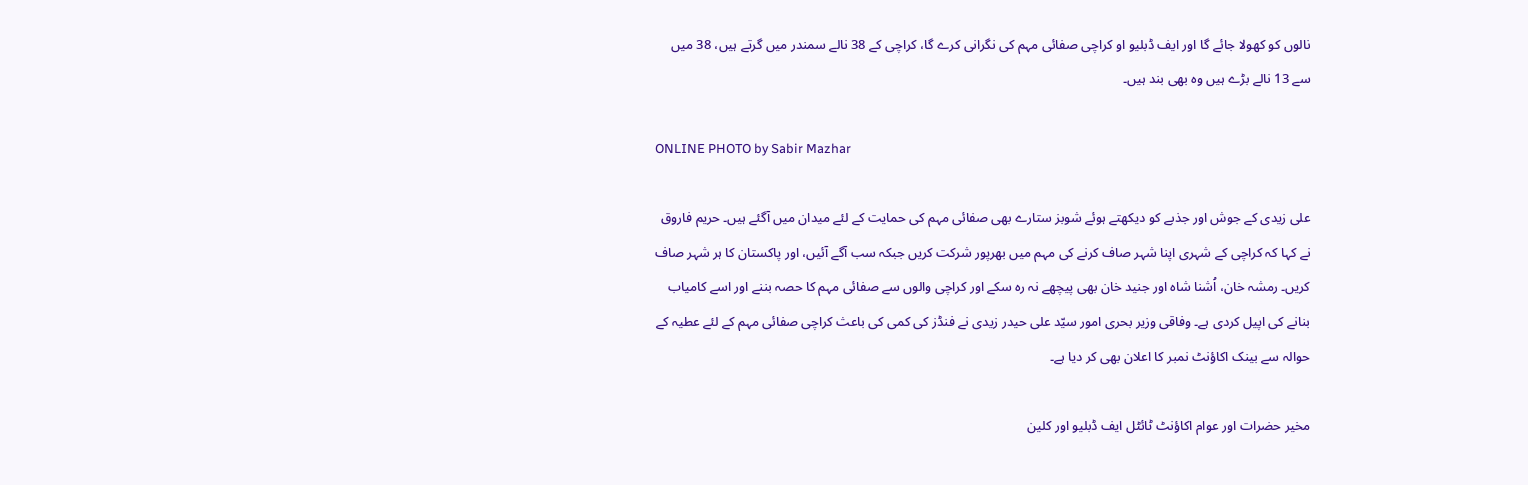نالوں کو کھولا جائے گا اور ایف ڈبلیو او کراچی صفائی مہم کی نگرانی کرے گا، کراچی کے 38 نالے سمندر میں گرتے ہیں، 38 میں سے 13 نالے بڑے ہیں وہ بھی بند ہیں۔

ONLINE PHOTO by Sabir Mazhar

علی زیدی کے جوش اور جذبے کو دیکھتے ہوئے شوبز ستارے بھی صفائی مہم کی حمایت کے لئے میدان میں آگئے ہیں۔ حریم فاروق نے کہا کہ کراچی کے شہری اپنا شہر صاف کرنے کی مہم میں بھرپور شرکت کریں جبکہ سب آگے آئیں، اور پاکستان کا ہر شہر صاف کریں۔ رمشہ خان، اُشنا شاہ اور جنید خان بھی پیچھے نہ رہ سکے اور کراچی والوں سے صفائی مہم کا حصہ بننے اور اسے کامیاب بنانے کی اپیل کردی ہے۔ وفاقی وزیر بحری امور سیّد علی حیدر زیدی نے فنڈز کی کمی کی باعث کراچی صفائی مہم کے لئے عطیہ کے حوالہ سے بینک اکاؤنٹ نمبر کا اعلان بھی کر دیا ہے۔

مخیر حضرات اور عوام اکاؤنٹ ٹائٹل ایف ڈبلیو اور کلین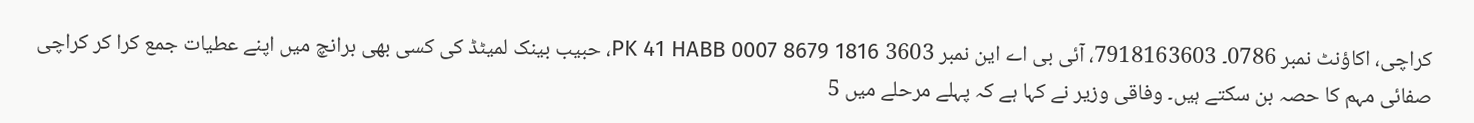کراچی، اکاؤنٹ نمبر 0786۔ 7918163603، آئی بی اے این نمبر PK 41 HABB 0007 8679 1816 3603، حبیب بینک لمیٹڈ کی کسی بھی برانچ میں اپنے عطیات جمع کرا کر کراچی صفائی مہم کا حصہ بن سکتے ہیں۔ وفاقی وزیر نے کہا ہے کہ پہلے مرحلے میں 5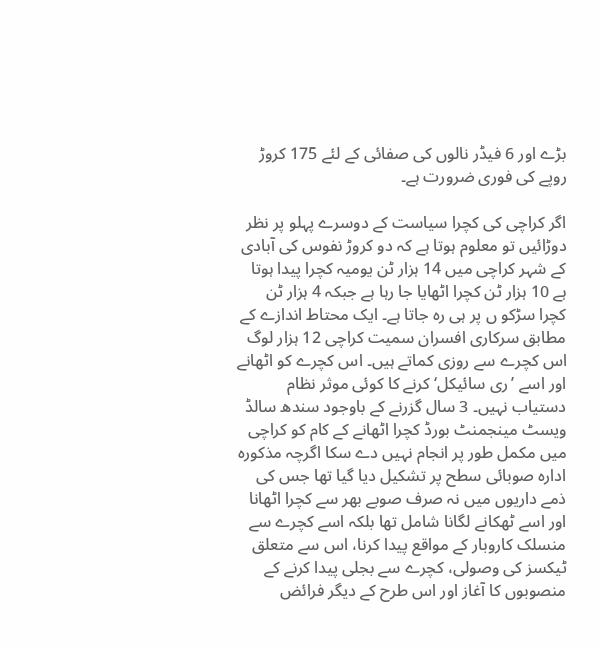بڑے اور 6 فیڈر نالوں کی صفائی کے لئے 175 کروڑ روپے کی فوری ضرورت ہے۔

اگر کراچی کی کچرا سیاست کے دوسرے پہلو پر نظر دوڑائیں تو معلوم ہوتا ہے کہ دو کروڑ نفوس کی آبادی کے شہر کراچی میں 14 ہزار ٹن یومیہ کچرا پیدا ہوتا ہے 10 ہزار ٹن کچرا اٹھایا جا رہا ہے جبکہ 4 ہزار ٹن کچرا سڑکو ں پر ہی رہ جاتا ہے۔ ایک محتاط اندازے کے مطابق سرکاری افسران سمیت کراچی 12 ہزار لوگ اس کچرے سے روزی کماتے ہیں۔ اس کچرے کو اٹھانے اور اسے ’ری سائیکل‘ کرنے کا کوئی موثر نظام دستیاب نہیں۔ 3 سال گزرنے کے باوجود سندھ سالڈ ویسٹ مینجمنٹ بورڈ کچرا اٹھانے کے کام کو کراچی میں مکمل طور پر انجام نہیں دے سکا اگرچہ مذکورہ ادارہ صوبائی سطح پر تشکیل دیا گیا تھا جس کی ذمے داریوں میں نہ صرف صوبے بھر سے کچرا اٹھانا اور اسے ٹھکانے لگانا شامل تھا بلکہ اسے کچرے سے منسلک کاروبار کے مواقع پیدا کرنا، اس سے متعلق ٹیکسز کی وصولی، کچرے سے بجلی پیدا کرنے کے منصوبوں کا آغاز اور اس طرح کے دیگر فرائض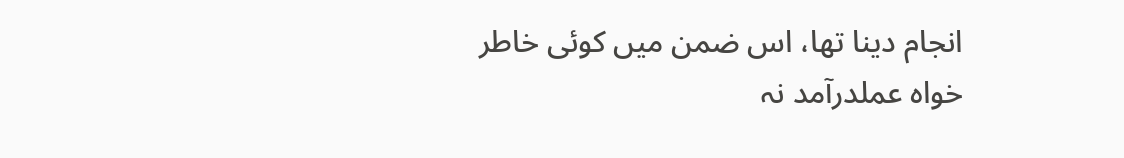انجام دینا تھا، اس ضمن میں کوئی خاطر خواہ عملدرآمد نہ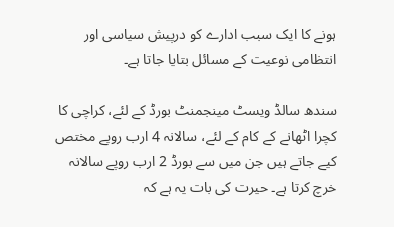ہونے کا ایک سبب ادارے کو درپیش سیاسی اور انتظامی نوعیت کے مسائل بتایا جاتا ہے۔

سندھ سالڈ ویسٹ مینجمنٹ بورڈ کے لئے، کراچی کا کچرا اٹھانے کے کام کے لئے، سالانہ 4 ارب روپے مختص کیے جاتے ہیں جن میں سے بورڈ 2 ارب روپے سالانہ خرچ کرتا ہے۔ حیرت کی بات یہ ہے کہ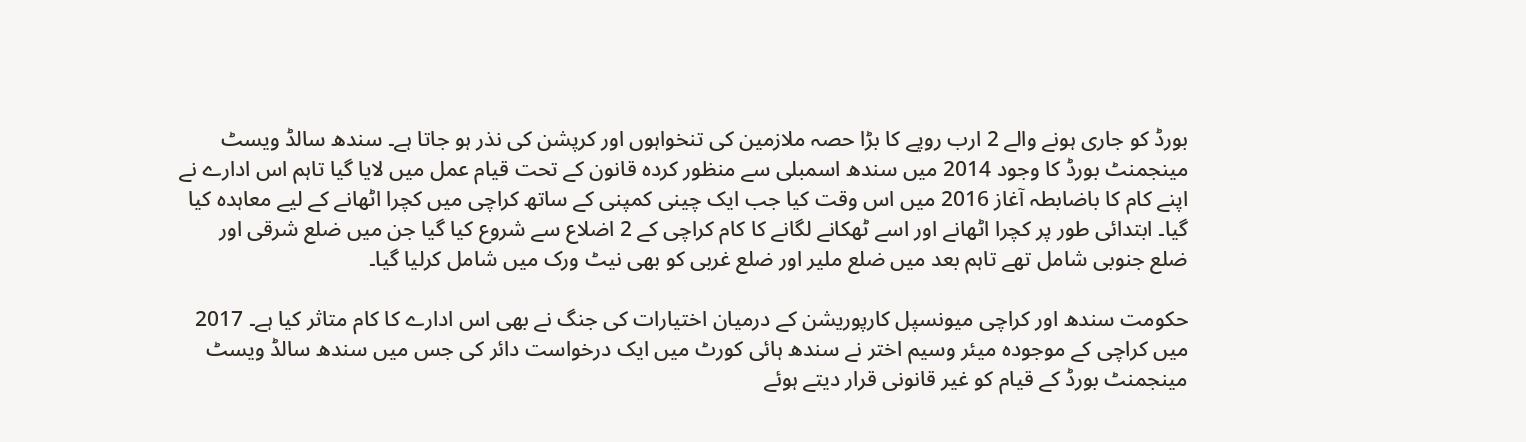بورڈ کو جاری ہونے والے 2 ارب روپے کا بڑا حصہ ملازمین کی تنخواہوں اور کرپشن کی نذر ہو جاتا ہے۔ سندھ سالڈ ویسٹ مینجمنٹ بورڈ کا وجود 2014 میں سندھ اسمبلی سے منظور کردہ قانون کے تحت قیام عمل میں لایا گیا تاہم اس ادارے نے اپنے کام کا باضابطہ آغاز 2016 میں اس وقت کیا جب ایک چینی کمپنی کے ساتھ کراچی میں کچرا اٹھانے کے لیے معاہدہ کیا گیا۔ ابتدائی طور پر کچرا اٹھانے اور اسے ٹھکانے لگانے کا کام کراچی کے 2 اضلاع سے شروع کیا گیا جن میں ضلع شرقی اور ضلع جنوبی شامل تھے تاہم بعد میں ضلع ملیر اور ضلع غربی کو بھی نیٹ ورک میں شامل کرلیا گیا۔

حکومت سندھ اور کراچی میونسپل کارپوریشن کے درمیان اختیارات کی جنگ نے بھی اس ادارے کا کام متاثر کیا ہے۔ 2017 میں کراچی کے موجودہ میئر وسیم اختر نے سندھ ہائی کورٹ میں ایک درخواست دائر کی جس میں سندھ سالڈ ویسٹ مینجمنٹ بورڈ کے قیام کو غیر قانونی قرار دیتے ہوئے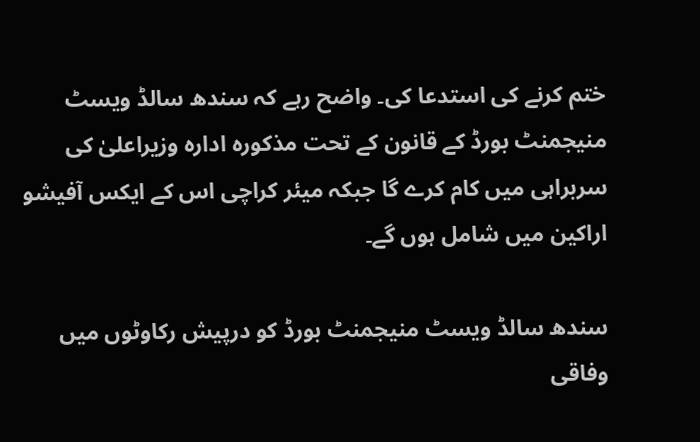ختم کرنے کی استدعا کی۔ واضح رہے کہ سندھ سالڈ ویسٹ منیجمنٹ بورڈ کے قانون کے تحت مذکورہ ادارہ وزیراعلیٰ کی سربراہی میں کام کرے گا جبکہ میئر کراچی اس کے ایکس آفیشو اراکین میں شامل ہوں گے۔

سندھ سالڈ ویسٹ منیجمنٹ بورڈ کو درپیش رکاوٹوں میں وفاقی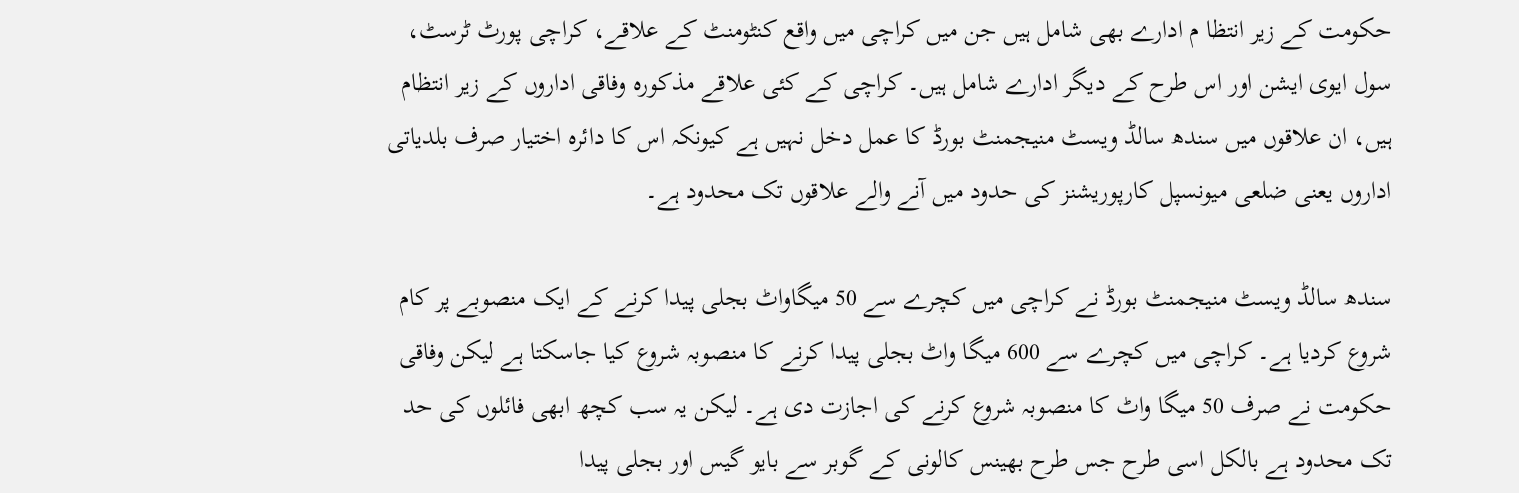حکومت کے زیر انتظا م ادارے بھی شامل ہیں جن میں کراچی میں واقع کنٹومنٹ کے علاقے، کراچی پورٹ ٹرسٹ، سول ایوی ایشن اور اس طرح کے دیگر ادارے شامل ہیں۔ کراچی کے کئی علاقے مذکورہ وفاقی اداروں کے زیر انتظام ہیں، ان علاقوں میں سندھ سالڈ ویسٹ منیجمنٹ بورڈ کا عمل دخل نہیں ہے کیونکہ اس کا دائرہ اختیار صرف بلدیاتی اداروں یعنی ضلعی میونسپل کارپوریشنز کی حدود میں آنے والے علاقوں تک محدود ہے۔

سندھ سالڈ ویسٹ منیجمنٹ بورڈ نے کراچی میں کچرے سے 50 میگاواٹ بجلی پیدا کرنے کے ایک منصوبے پر کام شروع کردیا ہے۔ کراچی میں کچرے سے 600 میگا واٹ بجلی پیدا کرنے کا منصوبہ شروع کیا جاسکتا ہے لیکن وفاقی حکومت نے صرف 50 میگا واٹ کا منصوبہ شروع کرنے کی اجازت دی ہے۔ لیکن یہ سب کچھ ابھی فائلوں کی حد تک محدود ہے بالکل اسی طرح جس طرح بھینس کالونی کے گوبر سے بایو گیس اور بجلی پیدا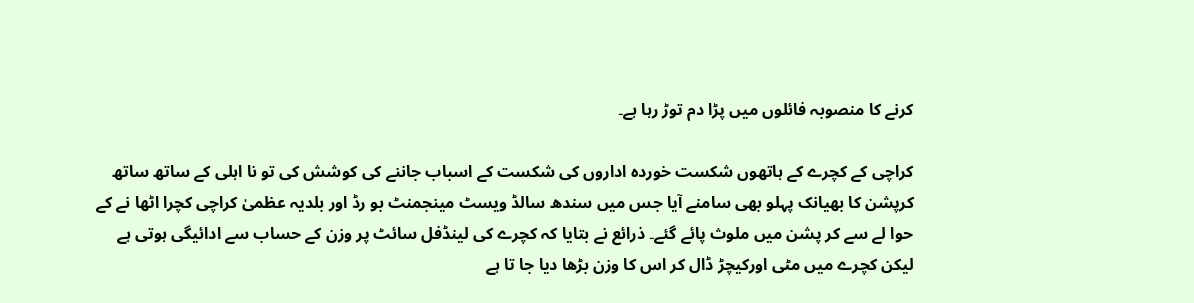کرنے کا منصوبہ فائلوں میں پڑا دم توڑ رہا ہے۔

کراچی کے کچرے کے ہاتھوں شکست خوردہ اداروں کی شکست کے اسباب جاننے کی کوشش کی تو نا اہلی کے ساتھ ساتھ کرپشن کا بھیانک پہلو بھی سامنے آیا جس میں سندھ سالڈ ویسٹ مینجمنٹ بو رڈ اور بلدیہ عظمیٰ کراچی کچرا اٹھا نے کے حوا لے سے کر پشن میں ملوث پائے گئے۔ ذرائع نے بتایا کہ کچرے کی لینڈفل سائٹ پر وزن کے حساب سے ادائیگی ہوتی ہے لیکن کچرے میں مٹی اورکیچڑ ڈال کر اس کا وزن بڑھا دیا جا تا ہے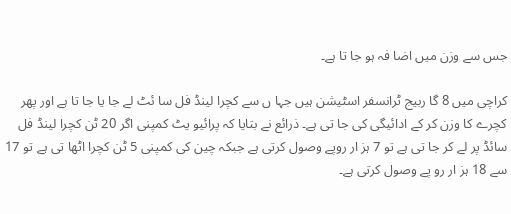جس سے وزن میں اضا فہ ہو جا تا ہے۔

کراچی میں 8 گا ربیج ٹرانسفر اسٹیشن ہیں جہا ں سے کچرا لینڈ فل سا ئٹ لے جا یا جا تا ہے اور پھر کچرے کا وزن کر کے ادائیگی کی جا تی ہے۔ ذرائع نے بتایا کہ پرائیو یٹ کمپنی اگر 20 ٹن کچرا لینڈ فل سائڈ پر لے کر جا تی ہے تو 7 ہز ار روپے وصول کرتی ہے جبکہ چین کی کمپنی 5 ٹن کچرا اٹھا تی ہے تو 17 سے 18 ہز ار رو پے وصول کرتی ہے۔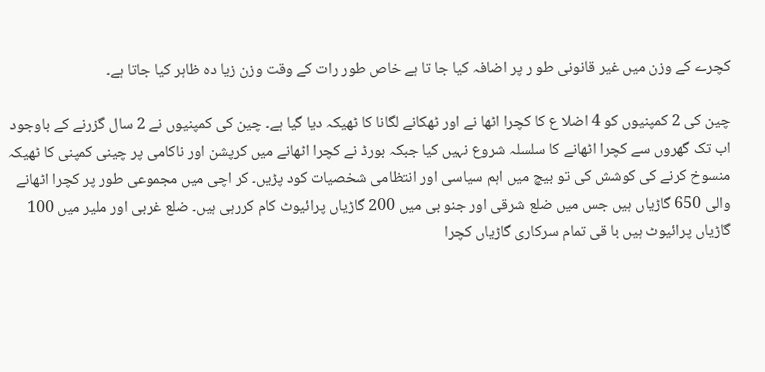کچرے کے وزن میں غیر قانونی طو ر پر اضافہ کیا جا تا ہے خاص طور رات کے وقت وزن زیا دہ ظاہر کیا جاتا ہے۔

چین کی 2 کمپنیوں کو 4 اضلا ع کا کچرا اٹھا نے اور ٹھکانے لگانا کا ٹھیکہ دیا گیا ہے۔ چین کی کمپنیوں نے 2 سال گزرنے کے باوجود اب تک گھروں سے کچرا اٹھانے کا سلسلہ شروع نہیں کیا جبکہ بورڈ نے کچرا اٹھانے میں کرپشن اور ناکامی پر چینی کمپنی کا ٹھیکہ منسوخ کرنے کی کوشش کی تو بیچ میں اہم سیاسی اور انتظامی شخصیات کود پڑیں۔ کر اچی میں مجموعی طور پر کچرا اٹھانے والی 650 گاڑیاں ہیں جس میں ضلع شرقی اور جنو بی میں 200 گاڑیاں پرائیوٹ کام کررہی ہیں۔ ضلع غربی اور ملیر میں 100 گاڑیاں پرائیوٹ ہیں با قی تمام سرکاری گاڑیاں کچرا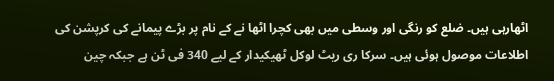اٹھارہی ہیں۔ ضلع کو رنگی اور وسطی میں بھی کچرا اٹھا نے کے نام پر بڑے پیمانے کی کرپشن کی اطلاعات موصول ہوئی ہیں۔ سرکا ری ریٹ لوکل ٹھیکیدار کے لیے 340 فی ٹن ہے جبکہ چین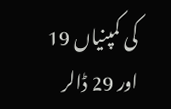کی کمپنیاں 19 اور 29 ڈالر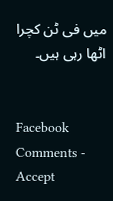میں فی ٹن کچرا اٹھا رہی ہیں۔


Facebook Comments - Accept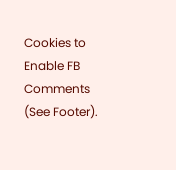Cookies to Enable FB Comments (See Footer).